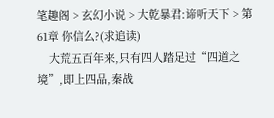笔趣阁 > 玄幻小说 > 大乾暴君:谛听天下 > 第61章 你信么?(求追读)
    大荒五百年来,只有四人踏足过“四道之境”,即上四品,秦战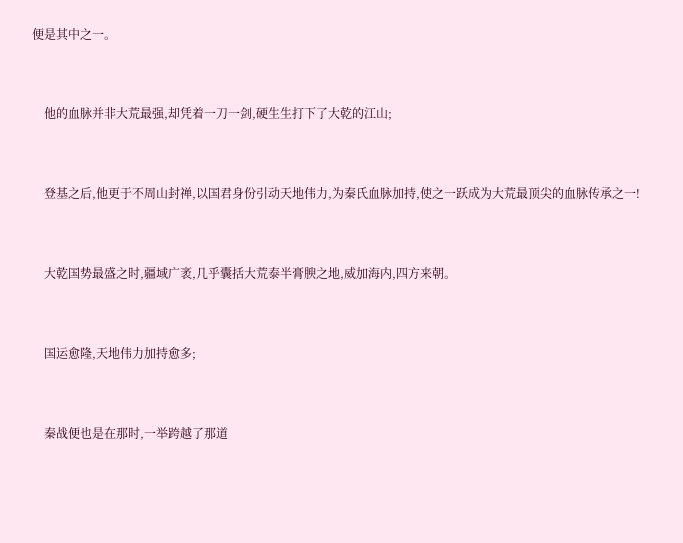便是其中之一。


    他的血脉并非大荒最强,却凭着一刀一剑,硬生生打下了大乾的江山;


    登基之后,他更于不周山封禅,以国君身份引动天地伟力,为秦氏血脉加持,使之一跃成为大荒最顶尖的血脉传承之一!


    大乾国势最盛之时,疆域广袤,几乎囊括大荒泰半膏腴之地,威加海内,四方来朝。


    国运愈隆,天地伟力加持愈多;


    秦战便也是在那时,一举跨越了那道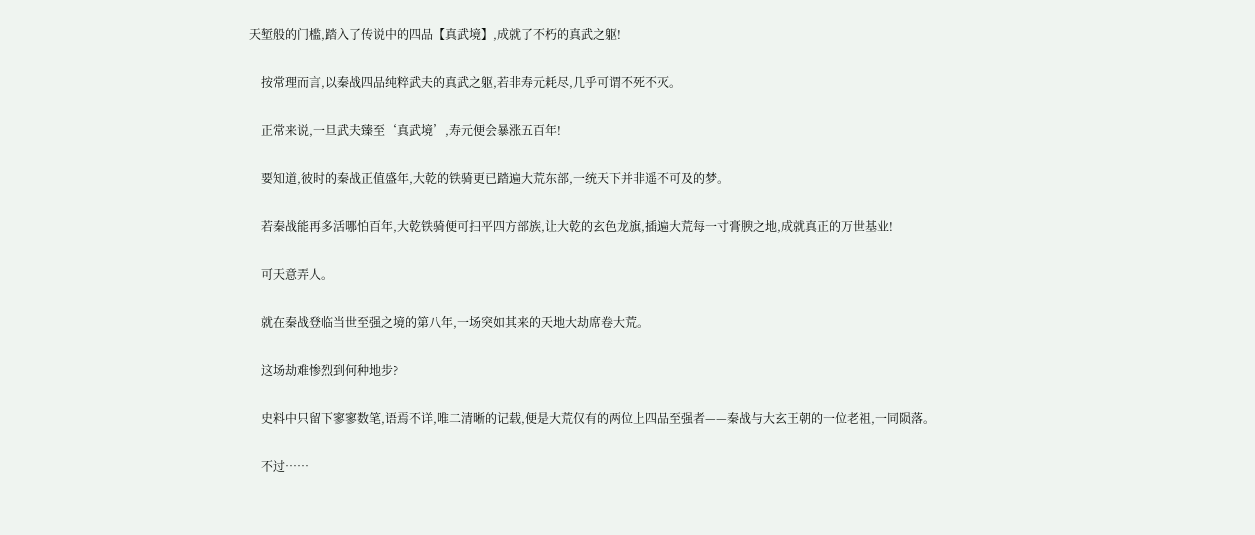天堑般的门槛,踏入了传说中的四品【真武境】,成就了不朽的真武之躯!


    按常理而言,以秦战四品纯粹武夫的真武之躯,若非寿元耗尽,几乎可谓不死不灭。


    正常来说,一旦武夫臻至‘真武境’,寿元便会暴涨五百年!


    要知道,彼时的秦战正值盛年,大乾的铁骑更已踏遍大荒东部,一统天下并非遥不可及的梦。


    若秦战能再多活哪怕百年,大乾铁骑便可扫平四方部族,让大乾的玄色龙旗,插遍大荒每一寸膏腴之地,成就真正的万世基业!


    可天意弄人。


    就在秦战登临当世至强之境的第八年,一场突如其来的天地大劫席卷大荒。


    这场劫难惨烈到何种地步?


    史料中只留下寥寥数笔,语焉不详,唯二清晰的记载,便是大荒仅有的两位上四品至强者——秦战与大玄王朝的一位老祖,一同陨落。


    不过……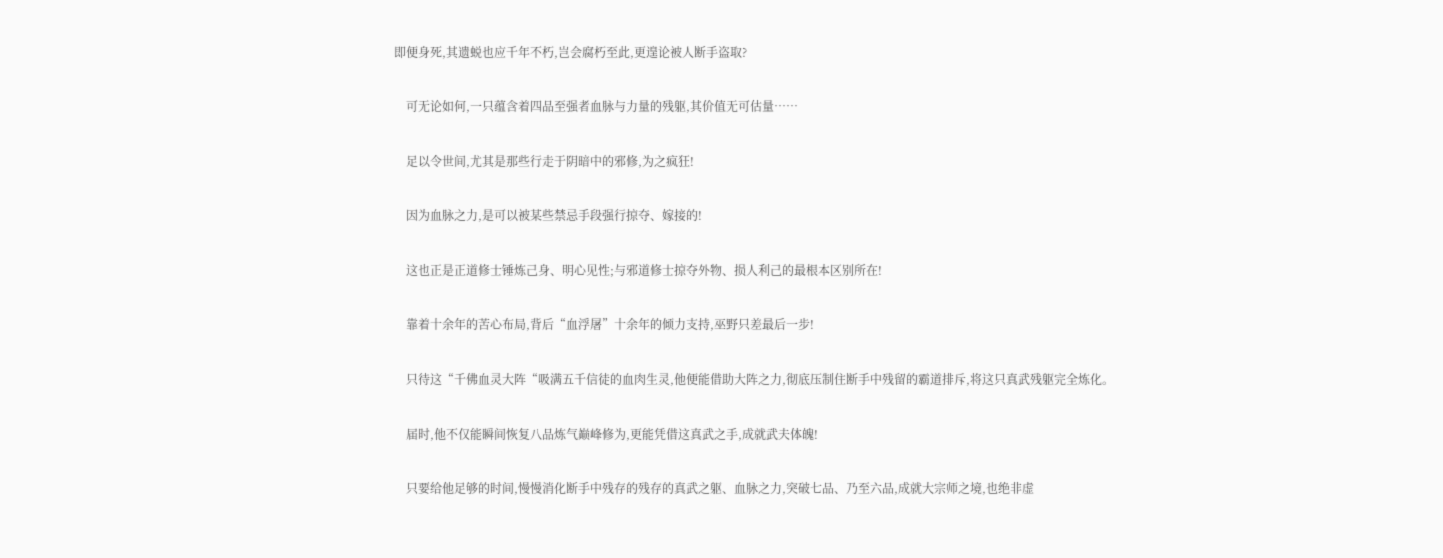即便身死,其遗蜕也应千年不朽,岂会腐朽至此,更遑论被人断手盗取?


    可无论如何,一只蕴含着四品至强者血脉与力量的残躯,其价值无可估量……


    足以令世间,尤其是那些行走于阴暗中的邪修,为之疯狂!


    因为血脉之力,是可以被某些禁忌手段强行掠夺、嫁接的!


    这也正是正道修士锤炼己身、明心见性;与邪道修士掠夺外物、损人利己的最根本区别所在!


    靠着十余年的苦心布局,背后“血浮屠”十余年的倾力支持,巫野只差最后一步!


    只待这“千佛血灵大阵“吸满五千信徒的血肉生灵,他便能借助大阵之力,彻底压制住断手中残留的霸道排斥,将这只真武残躯完全炼化。


    届时,他不仅能瞬间恢复八品炼气巅峰修为,更能凭借这真武之手,成就武夫体魄!


    只要给他足够的时间,慢慢消化断手中残存的残存的真武之躯、血脉之力,突破七品、乃至六品,成就大宗师之境,也绝非虚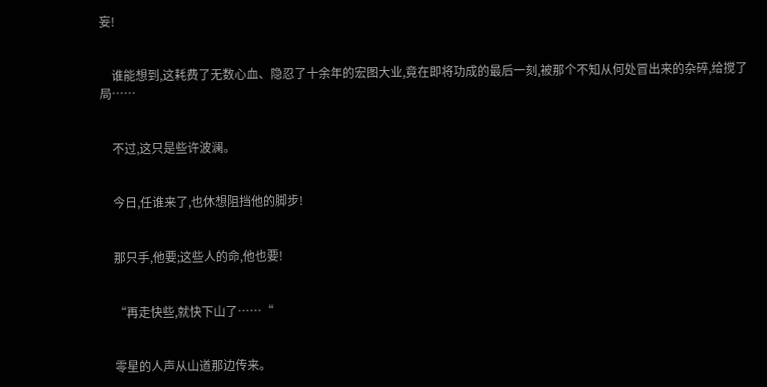妄!


    谁能想到,这耗费了无数心血、隐忍了十余年的宏图大业,竟在即将功成的最后一刻,被那个不知从何处冒出来的杂碎,给搅了局……


    不过,这只是些许波澜。


    今日,任谁来了,也休想阻挡他的脚步!


    那只手,他要;这些人的命,他也要!


    “再走快些,就快下山了……“


    零星的人声从山道那边传来。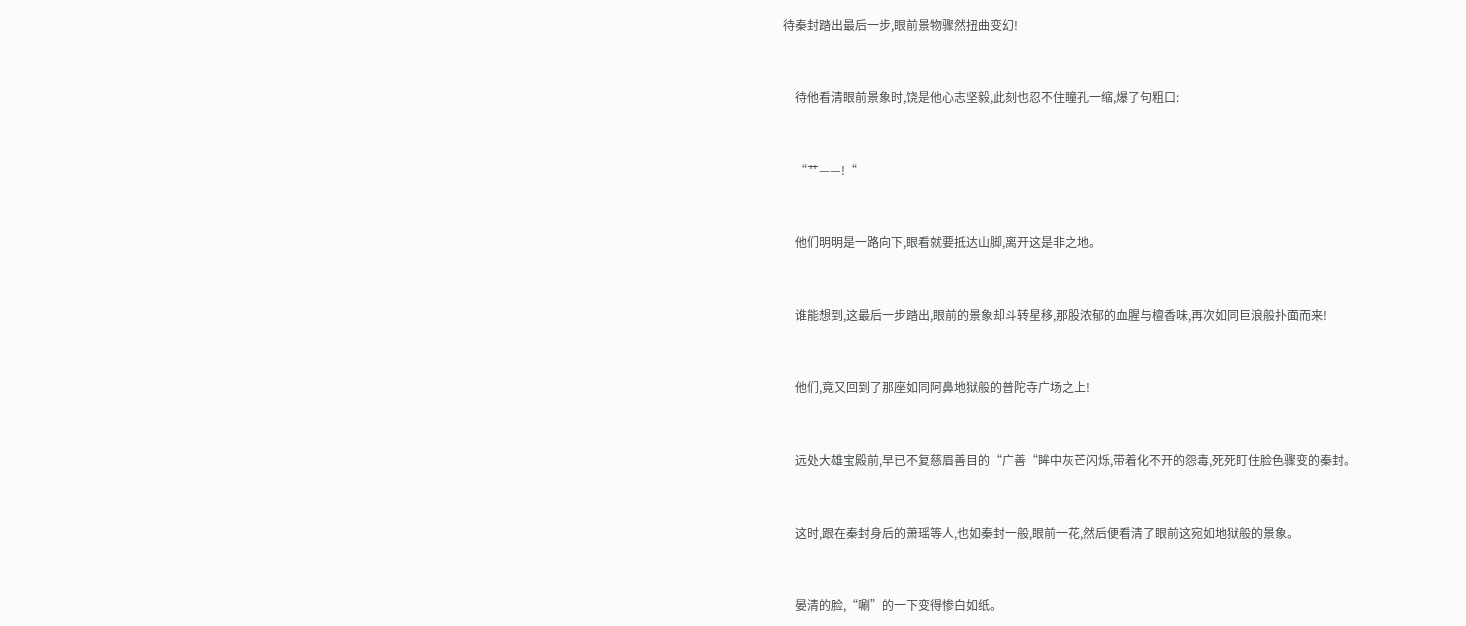待秦封踏出最后一步,眼前景物骤然扭曲变幻!


    待他看清眼前景象时,饶是他心志坚毅,此刻也忍不住瞳孔一缩,爆了句粗口:


    “艹——!“


    他们明明是一路向下,眼看就要抵达山脚,离开这是非之地。


    谁能想到,这最后一步踏出,眼前的景象却斗转星移,那股浓郁的血腥与檀香味,再次如同巨浪般扑面而来!


    他们,竟又回到了那座如同阿鼻地狱般的普陀寺广场之上!


    远处大雄宝殿前,早已不复慈眉善目的“广善“眸中灰芒闪烁,带着化不开的怨毒,死死盯住脸色骤变的秦封。


    这时,跟在秦封身后的萧瑶等人,也如秦封一般,眼前一花,然后便看清了眼前这宛如地狱般的景象。


    晏清的脸,“唰”的一下变得惨白如纸。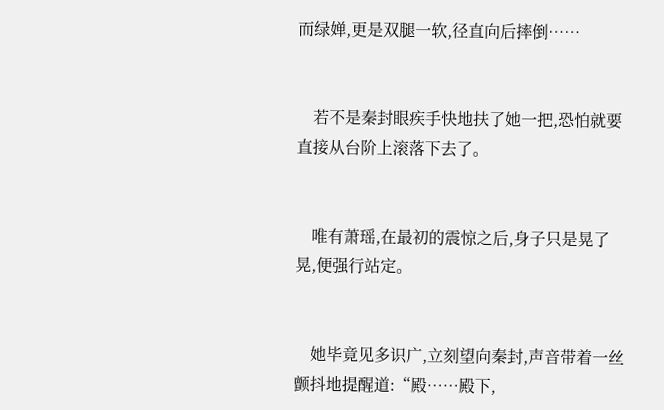而绿婵,更是双腿一软,径直向后摔倒……


    若不是秦封眼疾手快地扶了她一把,恐怕就要直接从台阶上滚落下去了。


    唯有萧瑶,在最初的震惊之后,身子只是晃了晃,便强行站定。


    她毕竟见多识广,立刻望向秦封,声音带着一丝颤抖地提醒道:“殿……殿下,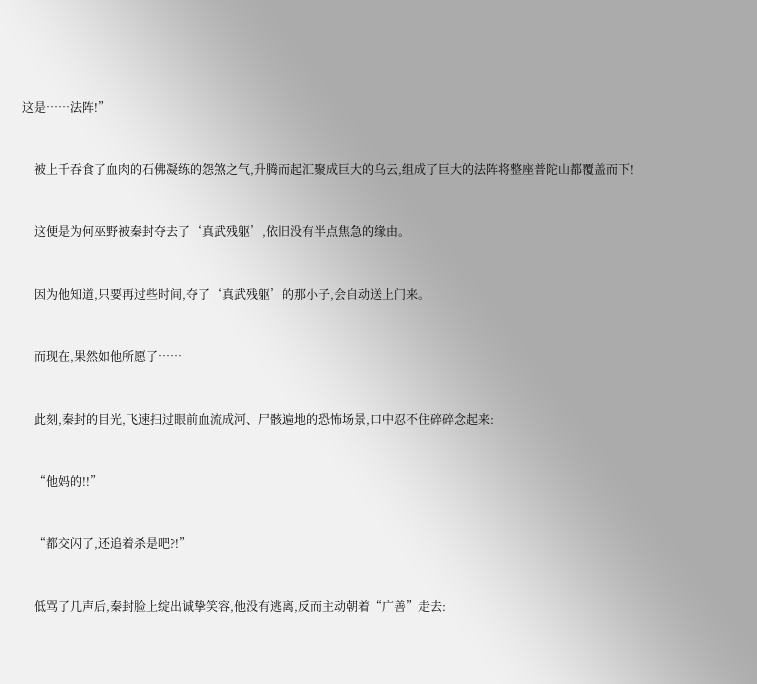这是……法阵!”


    被上千吞食了血肉的石佛凝练的怨煞之气,升腾而起汇聚成巨大的乌云,组成了巨大的法阵将整座普陀山都覆盖而下!


    这便是为何巫野被秦封夺去了‘真武残躯’,依旧没有半点焦急的缘由。


    因为他知道,只要再过些时间,夺了‘真武残躯’的那小子,会自动送上门来。


    而现在,果然如他所愿了……


    此刻,秦封的目光,飞速扫过眼前血流成河、尸骸遍地的恐怖场景,口中忍不住碎碎念起来:


    “他妈的!!”


    “都交闪了,还追着杀是吧?!”


    低骂了几声后,秦封脸上绽出诚挚笑容,他没有逃离,反而主动朝着“广善”走去: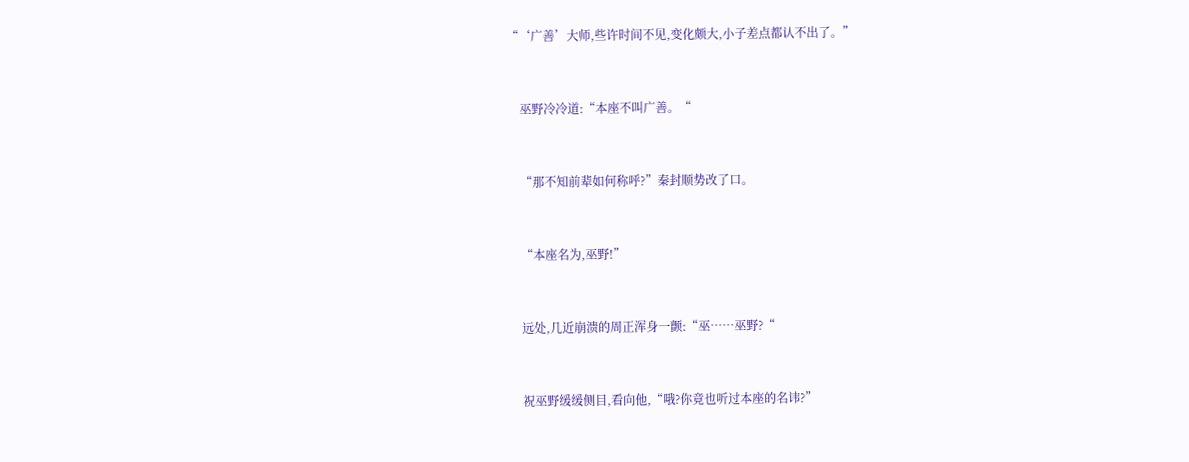“‘广善’大师,些许时间不见,变化颇大,小子差点都认不出了。”


    巫野冷冷道:“本座不叫广善。“


    “那不知前辈如何称呼?”秦封顺势改了口。


    “本座名为,巫野!”


    远处,几近崩溃的周正浑身一颤:“巫……巫野?“


    祝巫野缓缓侧目,看向他,“哦?你竟也听过本座的名讳?”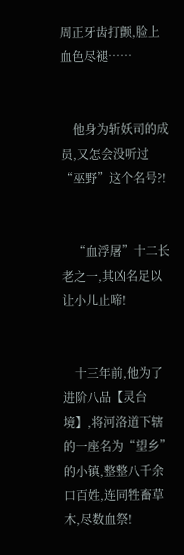周正牙齿打颤,脸上血色尽褪……


    他身为斩妖司的成员,又怎会没听过“巫野”这个名号?!


    “血浮屠”十二长老之一,其凶名足以让小儿止啼!


    十三年前,他为了进阶八品【灵台境】,将河洛道下辖的一座名为“望乡”的小镇,整整八千余口百姓,连同牲畜草木,尽数血祭!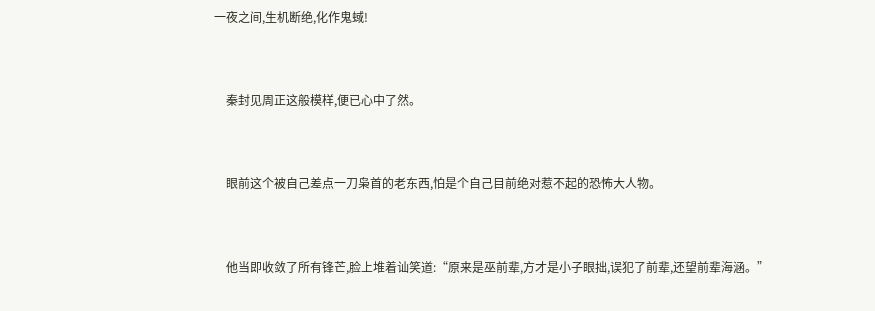一夜之间,生机断绝,化作鬼蜮!


    秦封见周正这般模样,便已心中了然。


    眼前这个被自己差点一刀枭首的老东西,怕是个自己目前绝对惹不起的恐怖大人物。


    他当即收敛了所有锋芒,脸上堆着讪笑道:“原来是巫前辈,方才是小子眼拙,误犯了前辈,还望前辈海涵。”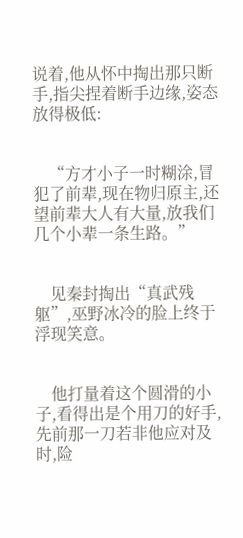说着,他从怀中掏出那只断手,指尖捏着断手边缘,姿态放得极低:


    “方才小子一时糊涂,冒犯了前辈,现在物归原主,还望前辈大人有大量,放我们几个小辈一条生路。”


    见秦封掏出“真武残躯”,巫野冰冷的脸上终于浮现笑意。


    他打量着这个圆滑的小子,看得出是个用刀的好手,先前那一刀若非他应对及时,险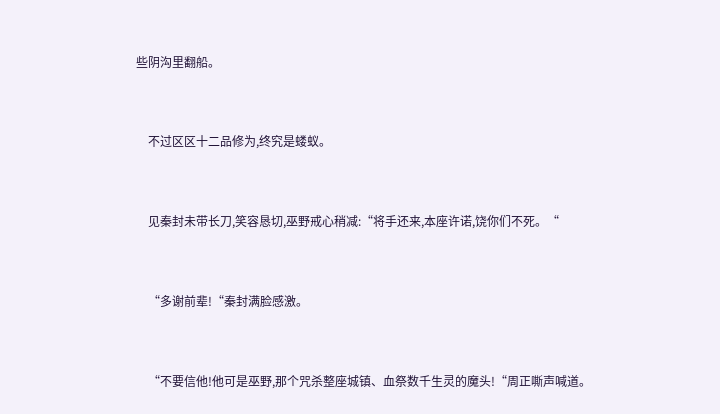些阴沟里翻船。


    不过区区十二品修为,终究是蝼蚁。


    见秦封未带长刀,笑容恳切,巫野戒心稍减:“将手还来,本座许诺,饶你们不死。“


    “多谢前辈!“秦封满脸感激。


    “不要信他!他可是巫野,那个咒杀整座城镇、血祭数千生灵的魔头!“周正嘶声喊道。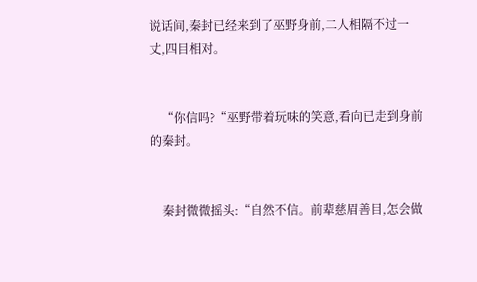说话间,秦封已经来到了巫野身前,二人相隔不过一丈,四目相对。


    “你信吗?“巫野带着玩味的笑意,看向已走到身前的秦封。


    秦封微微摇头:“自然不信。前辈慈眉善目,怎会做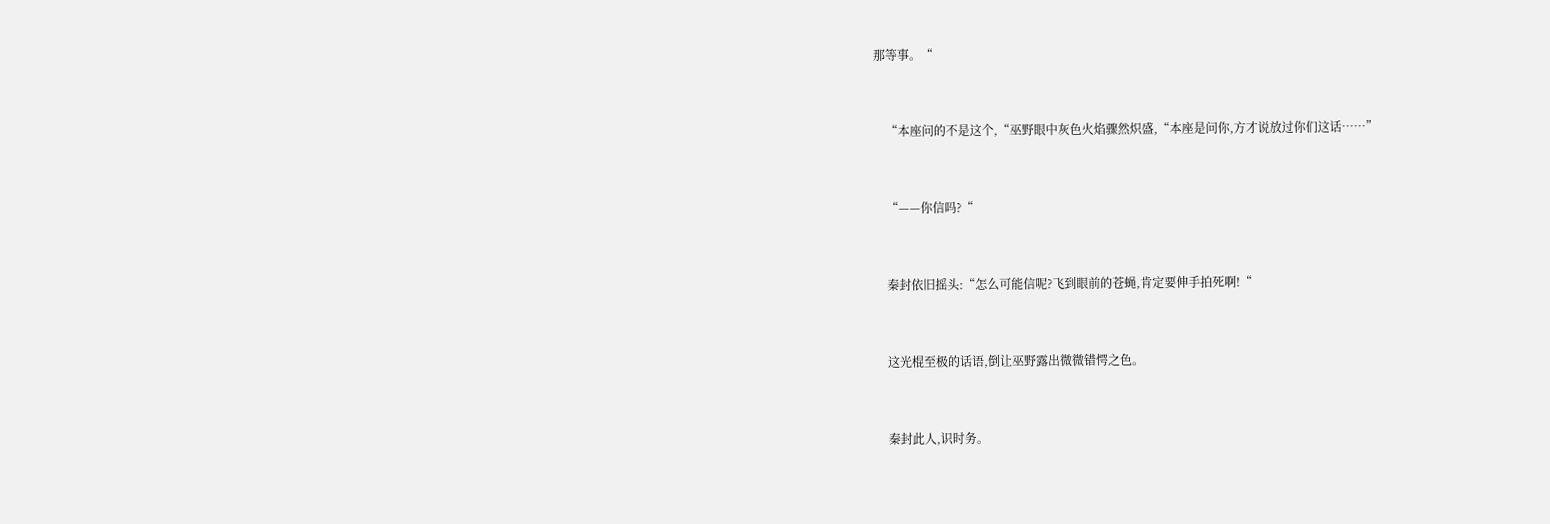那等事。“


    “本座问的不是这个,“巫野眼中灰色火焰骤然炽盛,“本座是问你,方才说放过你们这话……”


    “——你信吗?“


    秦封依旧摇头:“怎么可能信呢?飞到眼前的苍蝇,肯定要伸手拍死啊!“


    这光棍至极的话语,倒让巫野露出微微错愕之色。


    秦封此人,识时务。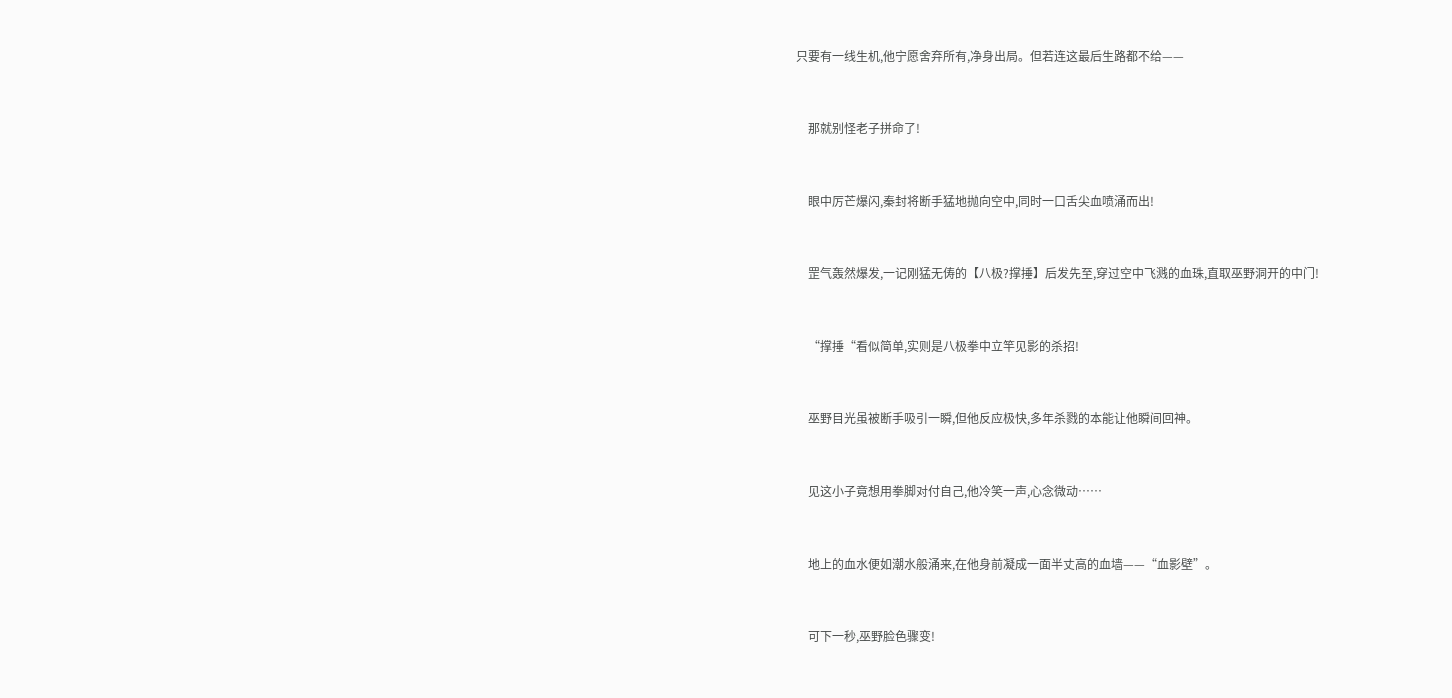只要有一线生机,他宁愿舍弃所有,净身出局。但若连这最后生路都不给——


    那就别怪老子拼命了!


    眼中厉芒爆闪,秦封将断手猛地抛向空中,同时一口舌尖血喷涌而出!


    罡气轰然爆发,一记刚猛无俦的【八极?撑捶】后发先至,穿过空中飞溅的血珠,直取巫野洞开的中门!


    “撑捶“看似简单,实则是八极拳中立竿见影的杀招!


    巫野目光虽被断手吸引一瞬,但他反应极快,多年杀戮的本能让他瞬间回神。


    见这小子竟想用拳脚对付自己,他冷笑一声,心念微动……


    地上的血水便如潮水般涌来,在他身前凝成一面半丈高的血墙——“血影壁”。


    可下一秒,巫野脸色骤变!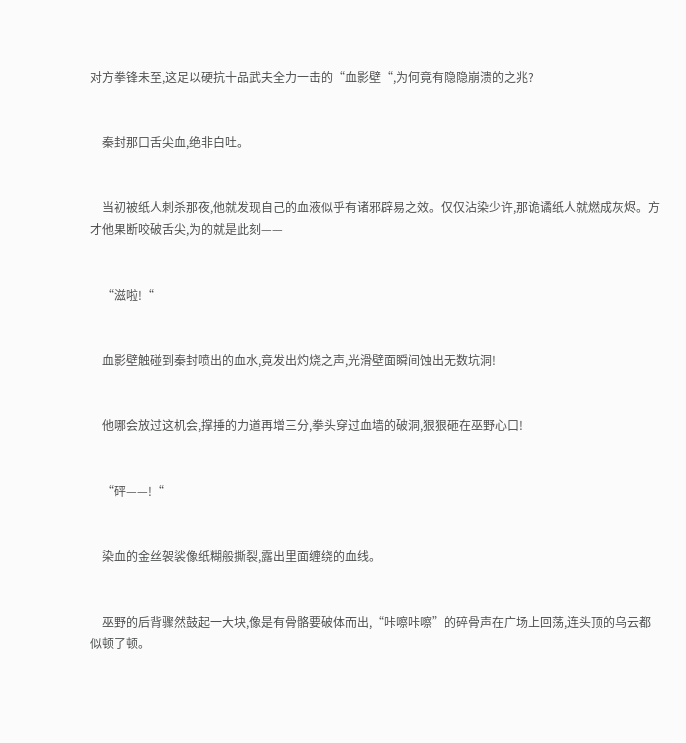对方拳锋未至,这足以硬抗十品武夫全力一击的“血影壁“,为何竟有隐隐崩溃的之兆?


    秦封那口舌尖血,绝非白吐。


    当初被纸人刺杀那夜,他就发现自己的血液似乎有诸邪辟易之效。仅仅沾染少许,那诡谲纸人就燃成灰烬。方才他果断咬破舌尖,为的就是此刻——


    “滋啦!“


    血影壁触碰到秦封喷出的血水,竟发出灼烧之声,光滑壁面瞬间蚀出无数坑洞!


    他哪会放过这机会,撑捶的力道再增三分,拳头穿过血墙的破洞,狠狠砸在巫野心口!


    “砰——!“


    染血的金丝袈裟像纸糊般撕裂,露出里面缠绕的血线。


    巫野的后背骤然鼓起一大块,像是有骨骼要破体而出,“咔嚓咔嚓”的碎骨声在广场上回荡,连头顶的乌云都似顿了顿。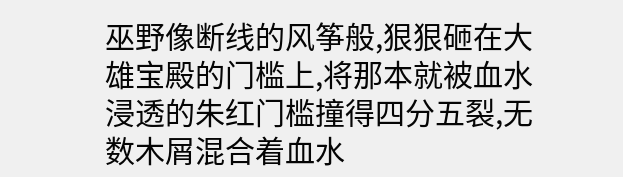巫野像断线的风筝般,狠狠砸在大雄宝殿的门槛上,将那本就被血水浸透的朱红门槛撞得四分五裂,无数木屑混合着血水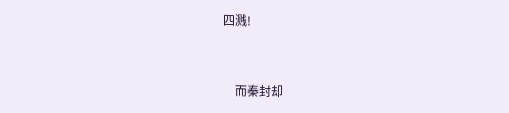四溅!


    而秦封却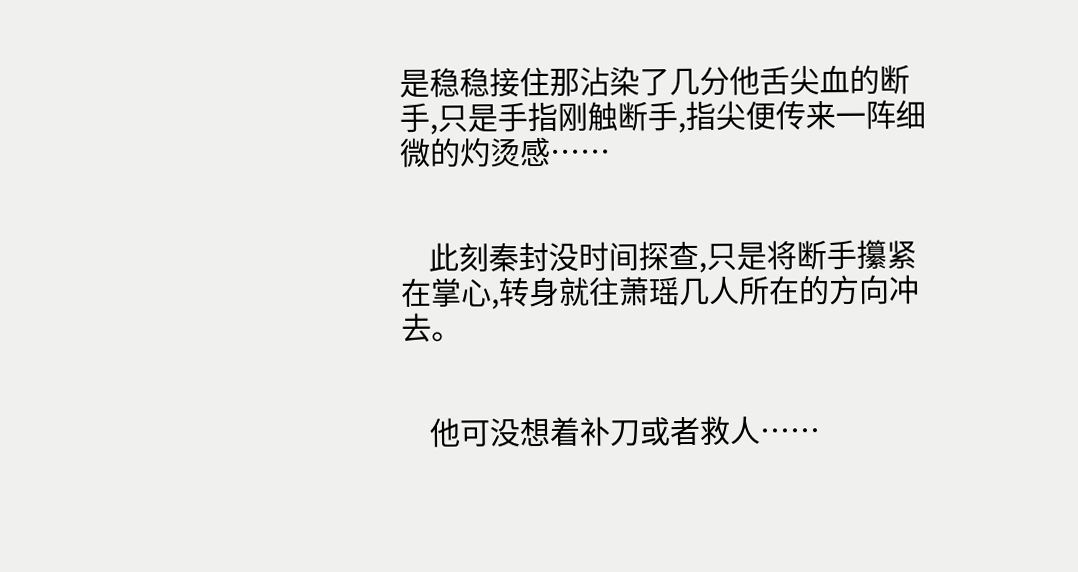是稳稳接住那沾染了几分他舌尖血的断手,只是手指刚触断手,指尖便传来一阵细微的灼烫感……


    此刻秦封没时间探查,只是将断手攥紧在掌心,转身就往萧瑶几人所在的方向冲去。


    他可没想着补刀或者救人……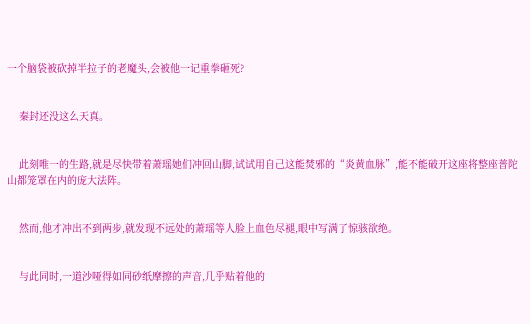一个脑袋被砍掉半拉子的老魔头,会被他一记重拳砸死?


    秦封还没这么天真。


    此刻唯一的生路,就是尽快带着萧瑶她们冲回山脚,试试用自己这能焚邪的“炎黄血脉”,能不能破开这座将整座普陀山都笼罩在内的庞大法阵。


    然而,他才冲出不到两步,就发现不远处的萧瑶等人脸上血色尽褪,眼中写满了惊骇欲绝。


    与此同时,一道沙哑得如同砂纸摩擦的声音,几乎贴着他的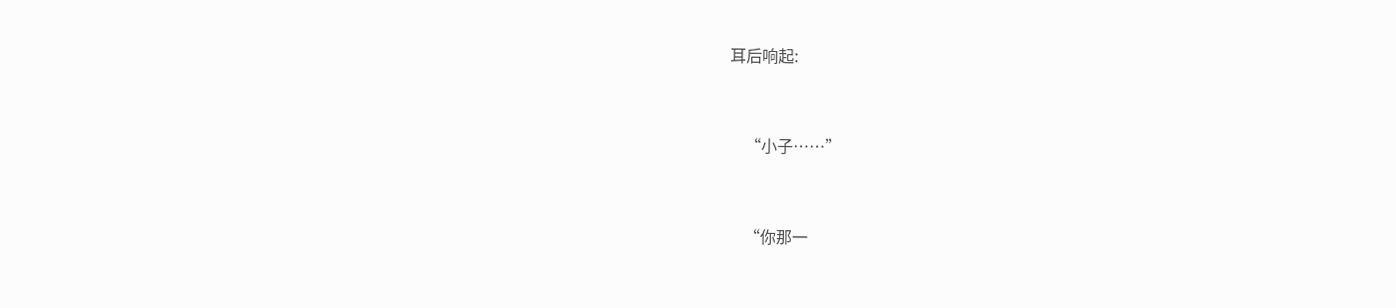耳后响起:


    “小子……”


    “你那一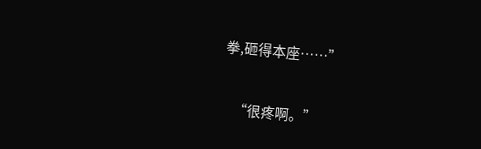拳,砸得本座……”


    “很疼啊。”